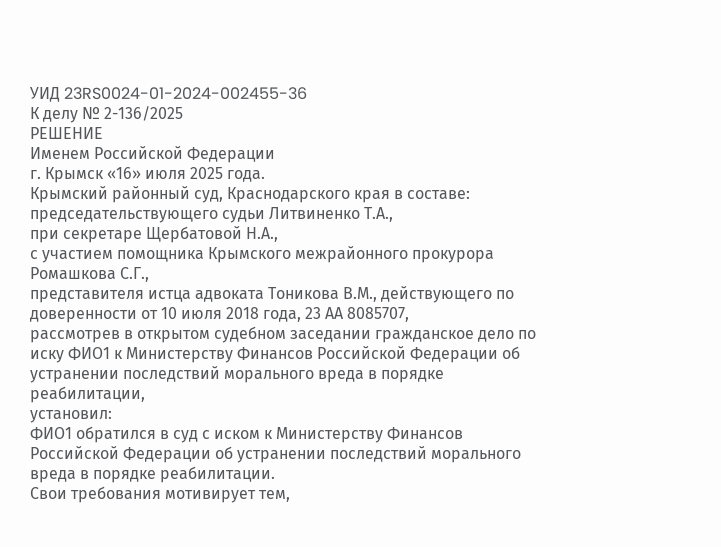УИД 23RS0024-01-2024-002455-36
К делу № 2-136/2025
РЕШЕНИЕ
Именем Российской Федерации
г. Крымск «16» июля 2025 года.
Крымский районный суд, Краснодарского края в составе:
председательствующего судьи Литвиненко Т.А.,
при секретаре Щербатовой Н.А.,
с участием помощника Крымского межрайонного прокурора Ромашкова С.Г.,
представителя истца адвоката Тоникова В.М., действующего по доверенности от 10 июля 2018 года, 23 АА 8085707,
рассмотрев в открытом судебном заседании гражданское дело по иску ФИО1 к Министерству Финансов Российской Федерации об устранении последствий морального вреда в порядке реабилитации,
установил:
ФИО1 обратился в суд с иском к Министерству Финансов Российской Федерации об устранении последствий морального вреда в порядке реабилитации.
Свои требования мотивирует тем,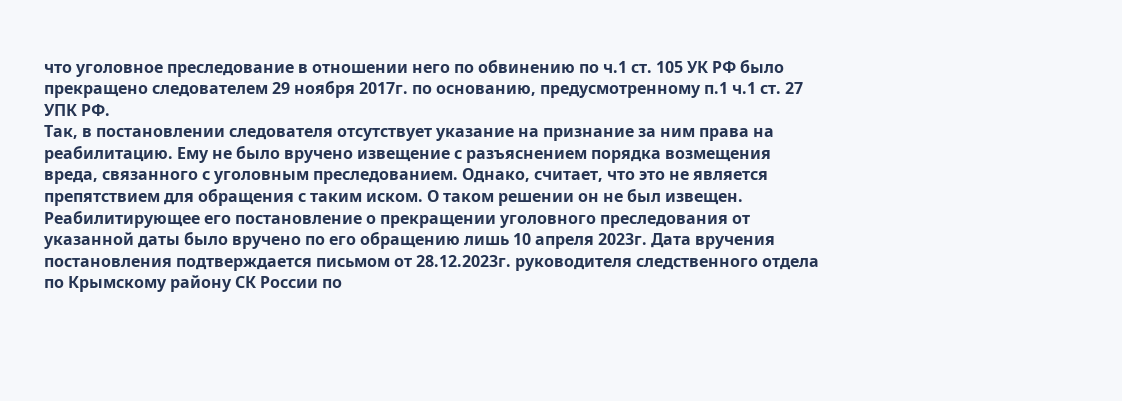что уголовное преследование в отношении него по обвинению по ч.1 ст. 105 УК РФ было прекращено следователем 29 ноября 2017г. по основанию, предусмотренному п.1 ч.1 ст. 27 УПК РФ.
Так, в постановлении следователя отсутствует указание на признание за ним права на реабилитацию. Ему не было вручено извещение с разъяснением порядка возмещения вреда, связанного с уголовным преследованием. Однако, считает, что это не является препятствием для обращения с таким иском. О таком решении он не был извещен. Реабилитирующее его постановление о прекращении уголовного преследования от указанной даты было вручено по его обращению лишь 10 апреля 2023г. Дата вручения постановления подтверждается письмом от 28.12.2023г. руководителя следственного отдела по Крымскому району СК России по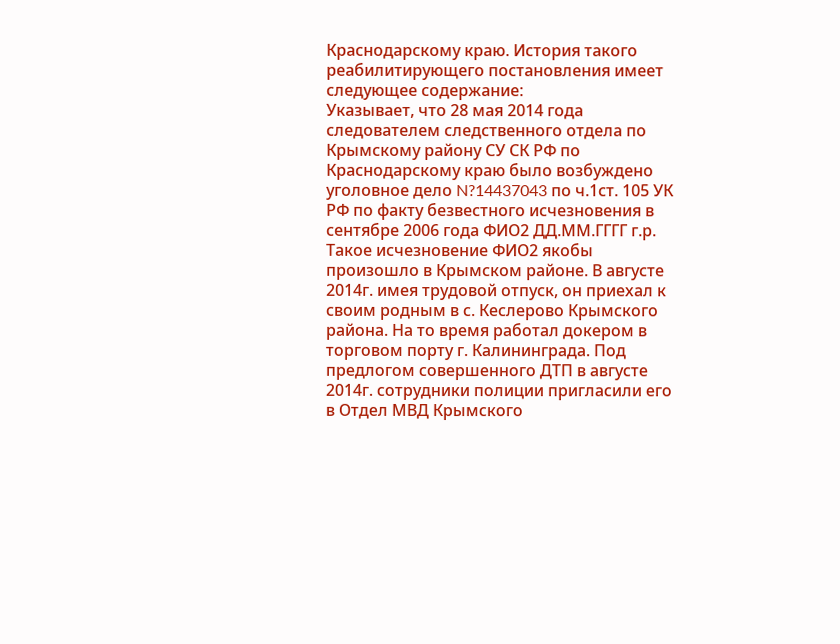Краснодарскому краю. История такого реабилитирующего постановления имеет следующее содержание:
Указывает, что 28 мая 2014 года следователем следственного отдела по Крымскому району СУ СК РФ по Краснодарскому краю было возбуждено уголовное дело N?14437043 по ч.1ст. 105 УК РФ по факту безвестного исчезновения в сентябре 2006 года ФИО2 ДД.ММ.ГГГГ г.р. Такое исчезновение ФИО2 якобы произошло в Крымском районе. В августе 2014г. имея трудовой отпуск, он приехал к своим родным в с. Кеслерово Крымского района. На то время работал докером в торговом порту г. Калининграда. Под предлогом совершенного ДТП в августе 2014г. сотрудники полиции пригласили его в Отдел МВД Крымского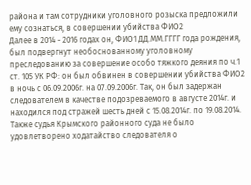района и там сотрудники уголовного розыска предложили ему сознаться, в совершении убийства ФИО2
Далее в 2014 - 2016 годах он, ФИО1 ДД.ММ.ГГГГ года рождения, был подвергнут необоснованному уголовному преследованию за совершение особо тяжкого деяния по ч.1 ст. 105 УК РФ: он был обвинен в совершении убийства ФИО2 в ночь с 06.09.2006г. на 07.09.2006г. Так, он был задержан следователем в качестве подозреваемого в августе 2014г. и находился под стражей шесть дней с 15.08.2014г. по 19.08.2014.
Также судья Крымского районного суда не было удовлетворено ходатайство следователя о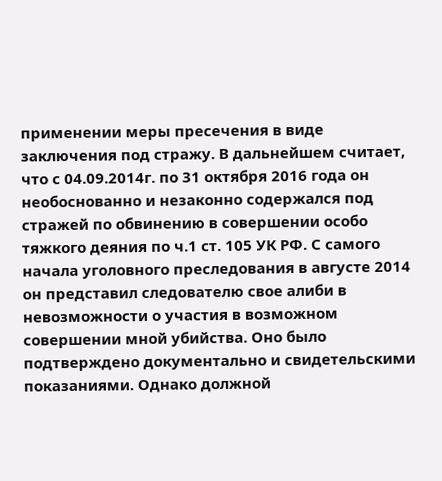применении меры пресечения в виде заключения под стражу. В дальнейшем считает, что с 04.09.2014г. по 31 октября 2016 года он необоснованно и незаконно содержался под стражей по обвинению в совершении особо тяжкого деяния по ч.1 ст. 105 УК РФ. С самого начала уголовного преследования в августе 2014 он представил следователю свое алиби в невозможности о участия в возможном совершении мной убийства. Оно было подтверждено документально и свидетельскими показаниями. Однако должной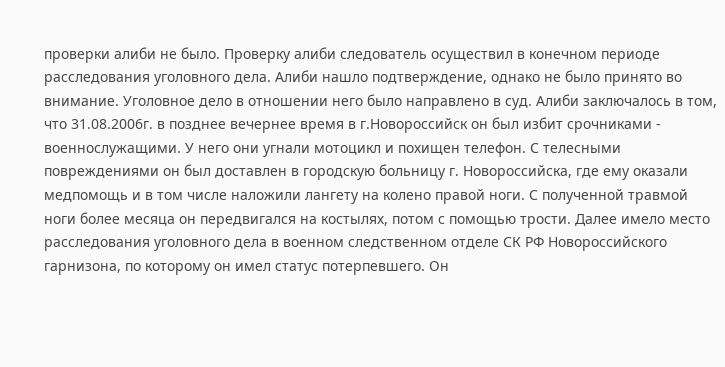проверки алиби не было. Проверку алиби следователь осуществил в конечном периоде расследования уголовного дела. Алиби нашло подтверждение, однако не было принято во внимание. Уголовное дело в отношении него было направлено в суд. Алиби заключалось в том, что 31.08.2006г. в позднее вечернее время в г.Новороссийск он был избит срочниками - военнослужащими. У него они угнали мотоцикл и похищен телефон. С телесными повреждениями он был доставлен в городскую больницу г. Новороссийска, где ему оказали медпомощь и в том числе наложили лангету на колено правой ноги. С полученной травмой ноги более месяца он передвигался на костылях, потом с помощью трости. Далее имело место расследования уголовного дела в военном следственном отделе СК РФ Новороссийского гарнизона, по которому он имел статус потерпевшего. Он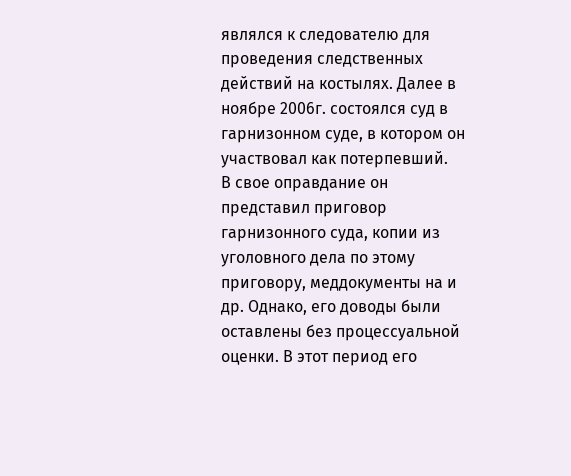являлся к следователю для проведения следственных действий на костылях. Далее в ноябре 2006г. состоялся суд в гарнизонном суде, в котором он участвовал как потерпевший.
В свое оправдание он представил приговор гарнизонного суда, копии из уголовного дела по этому приговору, меддокументы на и др. Однако, его доводы были оставлены без процессуальной оценки. В этот период его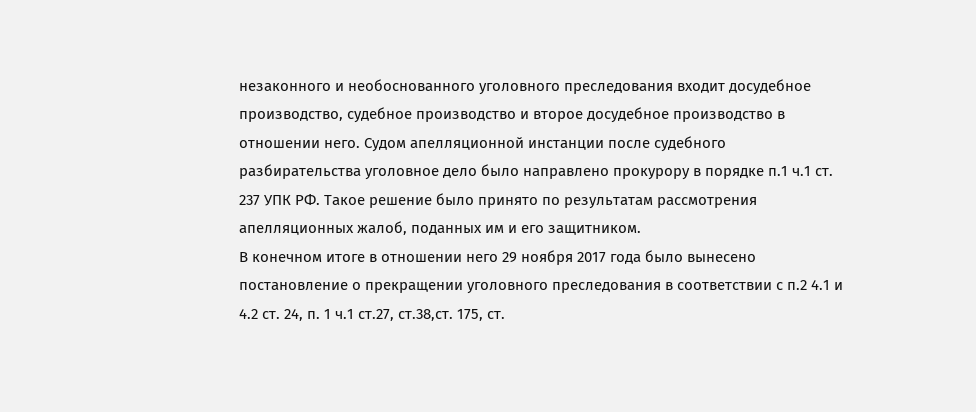незаконного и необоснованного уголовного преследования входит досудебное производство, судебное производство и второе досудебное производство в отношении него. Судом апелляционной инстанции после судебного разбирательства уголовное дело было направлено прокурору в порядке п.1 ч.1 ст. 237 УПК РФ. Такое решение было принято по результатам рассмотрения апелляционных жалоб, поданных им и его защитником.
В конечном итоге в отношении него 29 ноября 2017 года было вынесено постановление о прекращении уголовного преследования в соответствии с п.2 4.1 и 4.2 ст. 24, п. 1 ч.1 ст.27, ст.38,ст. 175, ст.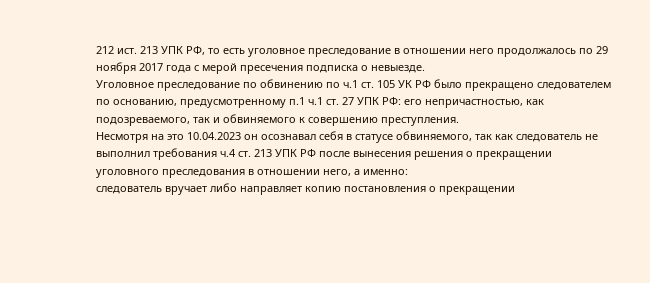212 ист. 213 УПК РФ, то есть уголовное преследование в отношении него продолжалось по 29 ноября 2017 года с мерой пресечения подписка о невыезде.
Уголовное преследование по обвинению по ч.1 ст. 105 УК РФ было прекращено следователем по основанию, предусмотренному п.1 ч.1 ст. 27 УПК РФ: его непричастностью, как подозреваемого, так и обвиняемого к совершению преступления.
Несмотря на это 10.04.2023 он осознавал себя в статусе обвиняемого, так как следователь не выполнил требования ч.4 ст. 213 УПК РФ после вынесения решения о прекращении уголовного преследования в отношении него, а именно:
следователь вручает либо направляет копию постановления о прекращении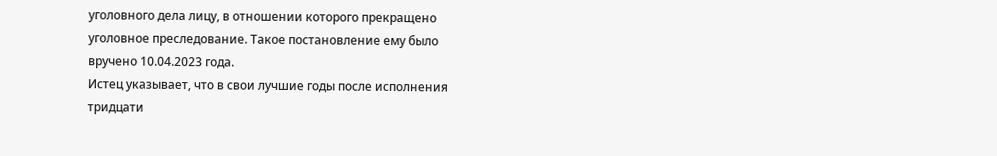уголовного дела лицу, в отношении которого прекращено уголовное преследование. Такое постановление ему было вручено 10.04.2023 года.
Истец указывает, что в свои лучшие годы после исполнения тридцати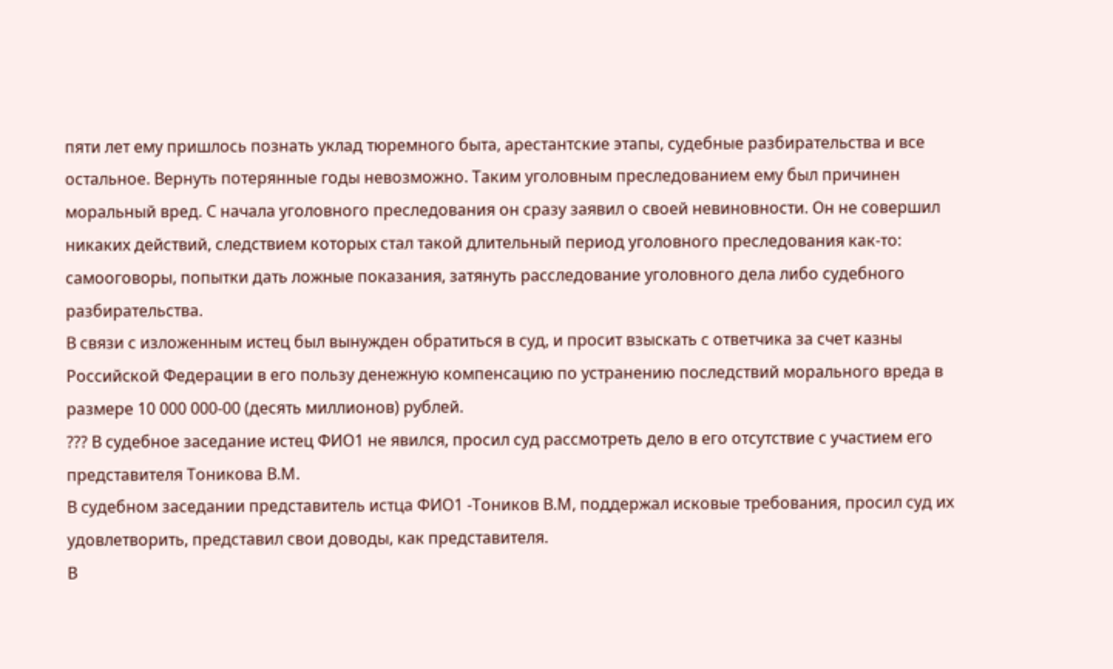пяти лет ему пришлось познать уклад тюремного быта, арестантские этапы, судебные разбирательства и все остальное. Вернуть потерянные годы невозможно. Таким уголовным преследованием ему был причинен моральный вред. С начала уголовного преследования он сразу заявил о своей невиновности. Он не совершил никаких действий, следствием которых стал такой длительный период уголовного преследования как-то: самооговоры, попытки дать ложные показания, затянуть расследование уголовного дела либо судебного разбирательства.
В связи с изложенным истец был вынужден обратиться в суд, и просит взыскать с ответчика за счет казны Российской Федерации в его пользу денежную компенсацию по устранению последствий морального вреда в размере 10 000 000-00 (десять миллионов) рублей.
??? В судебное заседание истец ФИО1 не явился, просил суд рассмотреть дело в его отсутствие с участием его представителя Тоникова В.М.
В судебном заседании представитель истца ФИО1 -Тоников В.М, поддержал исковые требования, просил суд их удовлетворить, представил свои доводы, как представителя.
В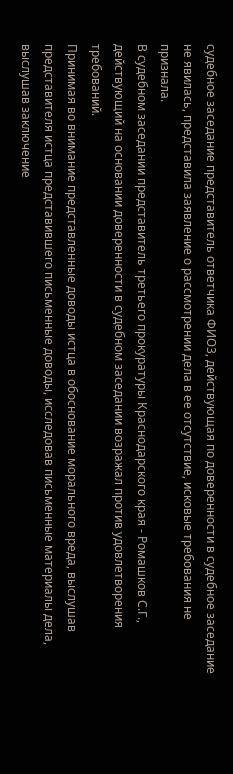судебное заседание представитель ответчика ФИО3, действующая по доверенности в судебное заседание не явилась, представила заявление о рассмотрении дела в ее отсутствие, исковые требования не признала.
В судебном заседании представитель третьего прокуратуры Краснодарского края - Ромашков С.Г., действующий на основании доверенности в судебном заседании возражал против удовлетворения требований.
Принимая во внимание представленные доводы истца в обоснование морального вреда, выслушав представителя истца представившего письменные доводы, исследовав письменные материалы дела, выслушав заключение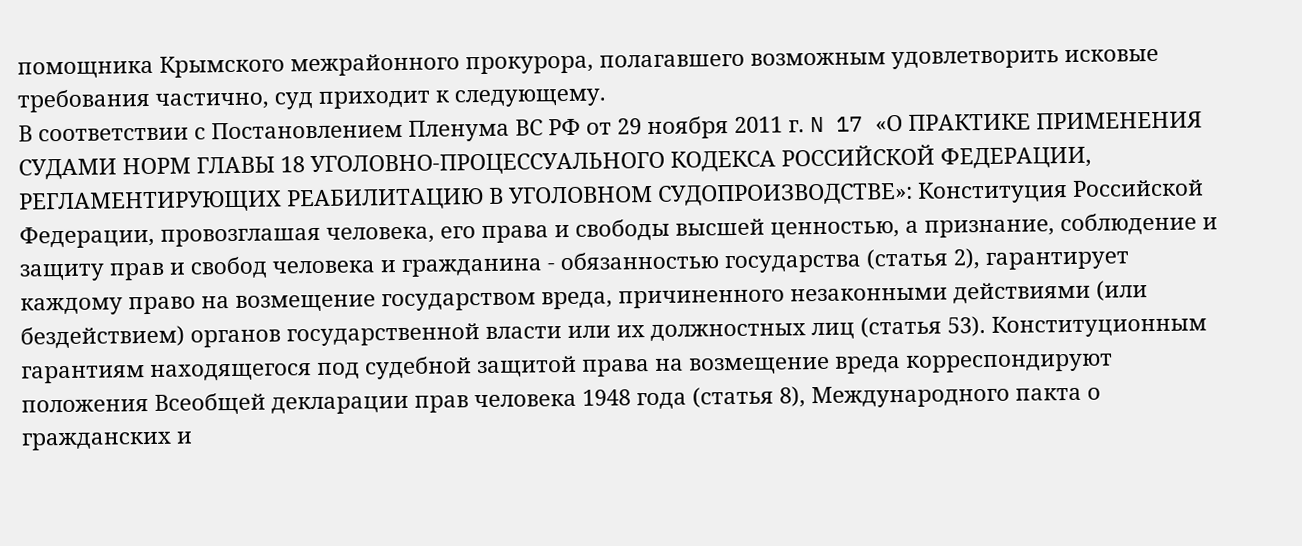помощника Крымского межрайонного прокурора, полагавшего возможным удовлетворить исковые требования частично, суд приходит к следующему.
В соответствии с Постановлением Пленума ВС РФ от 29 ноября 2011 г. N 17 «О ПРАКТИКЕ ПРИМЕНЕНИЯ СУДАМИ НОРМ ГЛАВЫ 18 УГОЛОВНО-ПРОЦЕССУАЛЬНОГО КОДЕКСА РОССИЙСКОЙ ФЕДЕРАЦИИ, РЕГЛАМЕНТИРУЮЩИХ РЕАБИЛИТАЦИЮ В УГОЛОВНОМ СУДОПРОИЗВОДСТВЕ»: Конституция Российской Федерации, провозглашая человека, его права и свободы высшей ценностью, а признание, соблюдение и защиту прав и свобод человека и гражданина - обязанностью государства (статья 2), гарантирует каждому право на возмещение государством вреда, причиненного незаконными действиями (или бездействием) органов государственной власти или их должностных лиц (статья 53). Конституционным гарантиям находящегося под судебной защитой права на возмещение вреда корреспондируют положения Всеобщей декларации прав человека 1948 года (статья 8), Международного пакта о гражданских и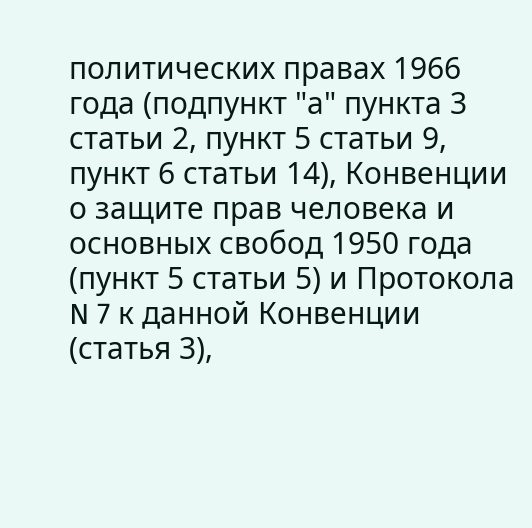политических правах 1966 года (подпункт "а" пункта 3 статьи 2, пункт 5 статьи 9, пункт 6 статьи 14), Конвенции о защите прав человека и основных свобод 1950 года (пункт 5 статьи 5) и Протокола N 7 к данной Конвенции (статья 3),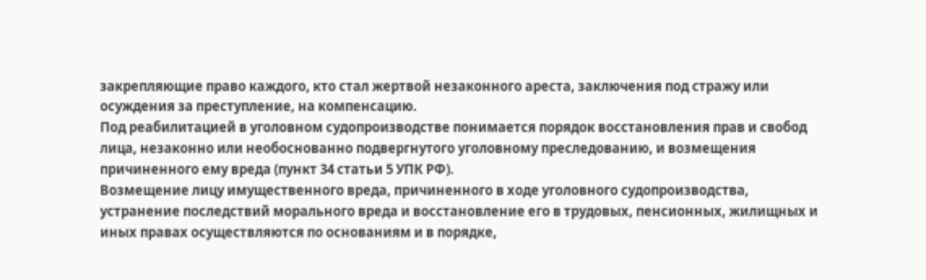закрепляющие право каждого, кто стал жертвой незаконного ареста, заключения под стражу или осуждения за преступление, на компенсацию.
Под реабилитацией в уголовном судопроизводстве понимается порядок восстановления прав и свобод лица, незаконно или необоснованно подвергнутого уголовному преследованию, и возмещения причиненного ему вреда (пункт 34 статьи 5 УПК РФ).
Возмещение лицу имущественного вреда, причиненного в ходе уголовного судопроизводства, устранение последствий морального вреда и восстановление его в трудовых, пенсионных, жилищных и иных правах осуществляются по основаниям и в порядке,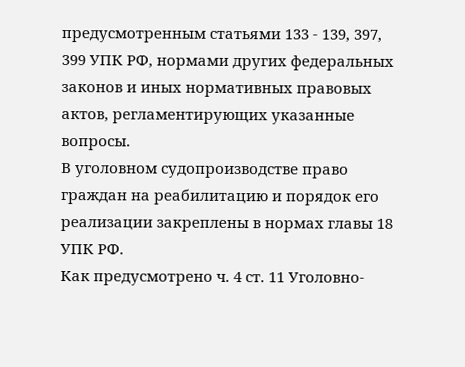предусмотренным статьями 133 - 139, 397, 399 УПК РФ, нормами других федеральных законов и иных нормативных правовых актов, регламентирующих указанные вопросы.
В уголовном судопроизводстве право граждан на реабилитацию и порядок его реализации закреплены в нормах главы 18 УПК РФ.
Как предусмотрено ч. 4 ст. 11 Уголовно-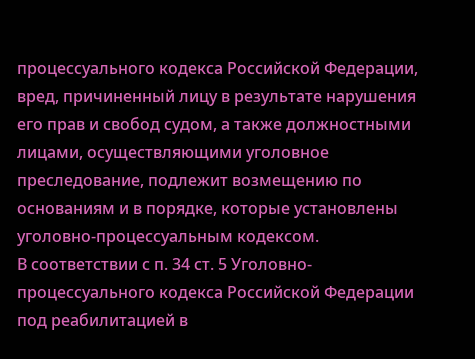процессуального кодекса Российской Федерации, вред, причиненный лицу в результате нарушения его прав и свобод судом, а также должностными лицами, осуществляющими уголовное преследование, подлежит возмещению по основаниям и в порядке, которые установлены уголовно-процессуальным кодексом.
В соответствии с п. 34 ст. 5 Уголовно-процессуального кодекса Российской Федерации под реабилитацией в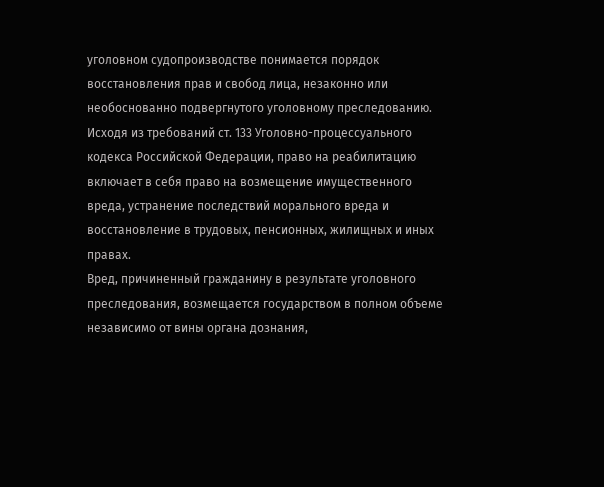уголовном судопроизводстве понимается порядок восстановления прав и свобод лица, незаконно или необоснованно подвергнутого уголовному преследованию.
Исходя из требований ст. 133 Уголовно-процессуального кодекса Российской Федерации, право на реабилитацию включает в себя право на возмещение имущественного вреда, устранение последствий морального вреда и восстановление в трудовых, пенсионных, жилищных и иных правах.
Вред, причиненный гражданину в результате уголовного преследования, возмещается государством в полном объеме независимо от вины органа дознания,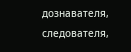дознавателя, следователя,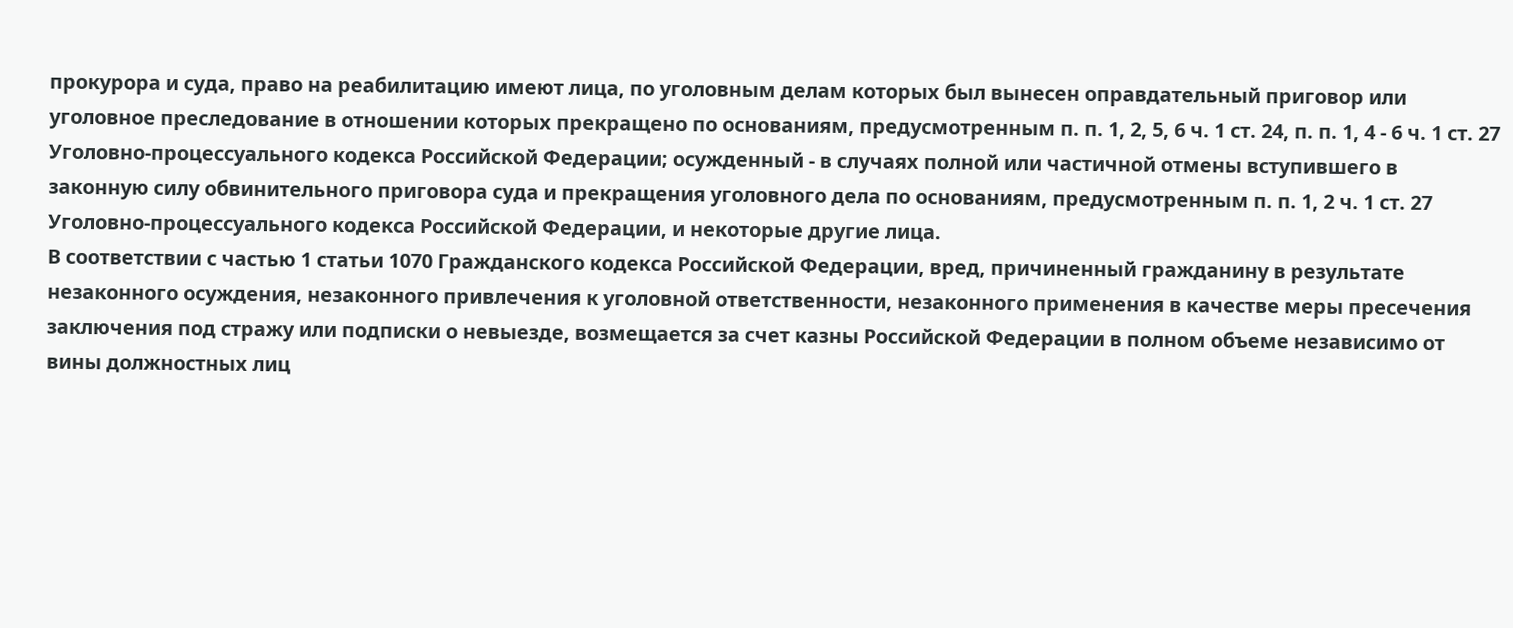прокурора и суда, право на реабилитацию имеют лица, по уголовным делам которых был вынесен оправдательный приговор или уголовное преследование в отношении которых прекращено по основаниям, предусмотренным п. п. 1, 2, 5, 6 ч. 1 ст. 24, п. п. 1, 4 - 6 ч. 1 ст. 27 Уголовно-процессуального кодекса Российской Федерации; осужденный - в случаях полной или частичной отмены вступившего в законную силу обвинительного приговора суда и прекращения уголовного дела по основаниям, предусмотренным п. п. 1, 2 ч. 1 ст. 27 Уголовно-процессуального кодекса Российской Федерации, и некоторые другие лица.
В соответствии с частью 1 статьи 1070 Гражданского кодекса Российской Федерации, вред, причиненный гражданину в результате незаконного осуждения, незаконного привлечения к уголовной ответственности, незаконного применения в качестве меры пресечения заключения под стражу или подписки о невыезде, возмещается за счет казны Российской Федерации в полном объеме независимо от вины должностных лиц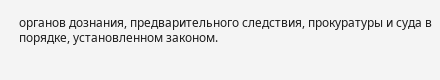органов дознания, предварительного следствия, прокуратуры и суда в порядке, установленном законом.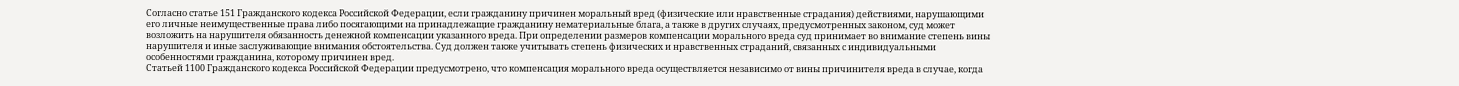Согласно статье 151 Гражданского кодекса Российской Федерации, если гражданину причинен моральный вред (физические или нравственные страдания) действиями, нарушающими его личные неимущественные права либо посягающими на принадлежащие гражданину нематериальные блага, а также в других случаях, предусмотренных законом, суд может возложить на нарушителя обязанность денежной компенсации указанного вреда. При определении размеров компенсации морального вреда суд принимает во внимание степень вины нарушителя и иные заслуживающие внимания обстоятельства. Суд должен также учитывать степень физических и нравственных страданий, связанных с индивидуальными особенностями гражданина, которому причинен вред.
Статьей 1100 Гражданского кодекса Российской Федерации предусмотрено, что компенсация морального вреда осуществляется независимо от вины причинителя вреда в случае, когда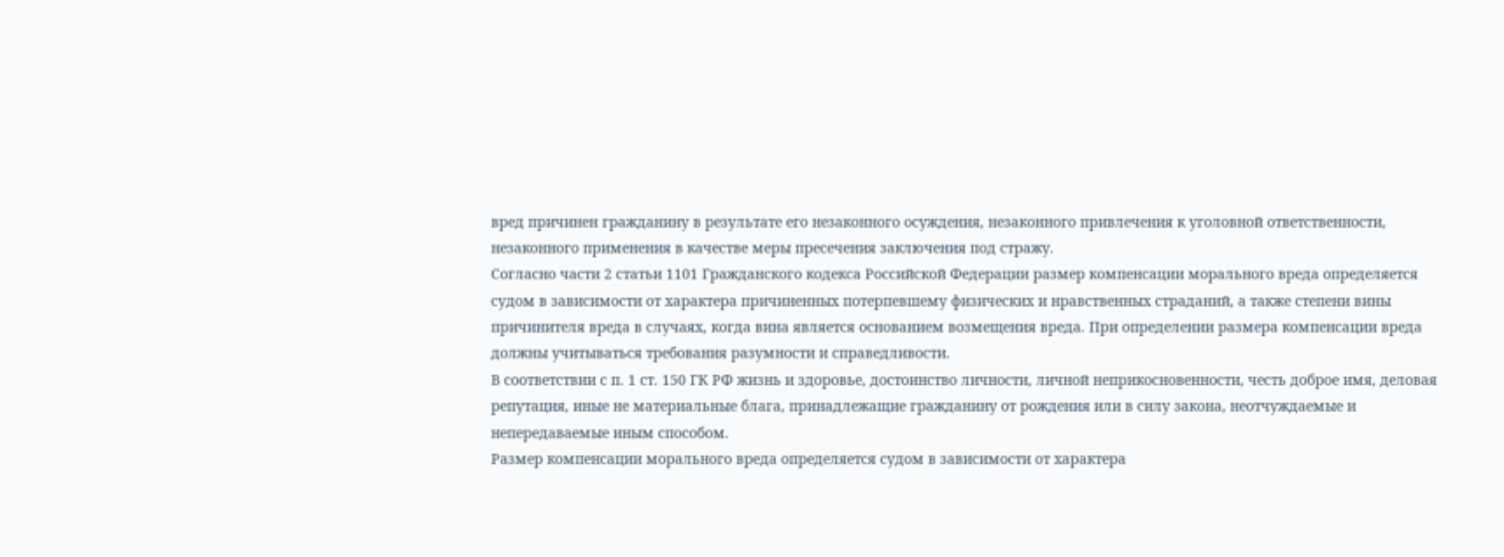вред причинен гражданину в результате его незаконного осуждения, незаконного привлечения к уголовной ответственности, незаконного применения в качестве меры пресечения заключения под стражу.
Согласно части 2 статьи 1101 Гражданского кодекса Российской Федерации размер компенсации морального вреда определяется судом в зависимости от характера причиненных потерпевшему физических и нравственных страданий, а также степени вины причинителя вреда в случаях, когда вина является основанием возмещения вреда. При определении размера компенсации вреда должны учитываться требования разумности и справедливости.
В соответствии с п. 1 ст. 150 ГК РФ жизнь и здоровье, достоинство личности, личной неприкосновенности, честь доброе имя, деловая репутация, иные не материальные блага, принадлежащие гражданину от рождения или в силу закона, неотчуждаемые и непередаваемые иным способом.
Размер компенсации морального вреда определяется судом в зависимости от характера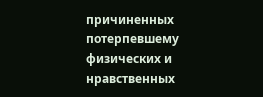причиненных потерпевшему физических и нравственных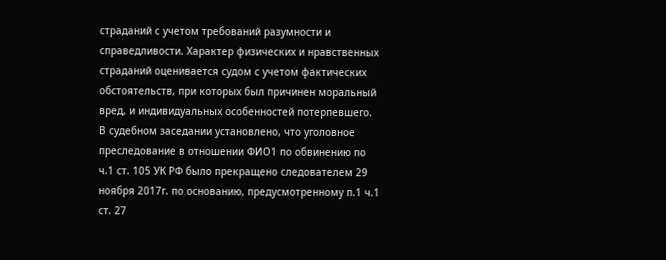страданий с учетом требований разумности и справедливости. Характер физических и нравственных страданий оценивается судом с учетом фактических обстоятельств, при которых был причинен моральный вред, и индивидуальных особенностей потерпевшего.
В судебном заседании установлено, что уголовное преследование в отношении ФИО1 по обвинению по ч.1 ст. 105 УК РФ было прекращено следователем 29 ноября 2017г. по основанию, предусмотренному п.1 ч.1 ст. 27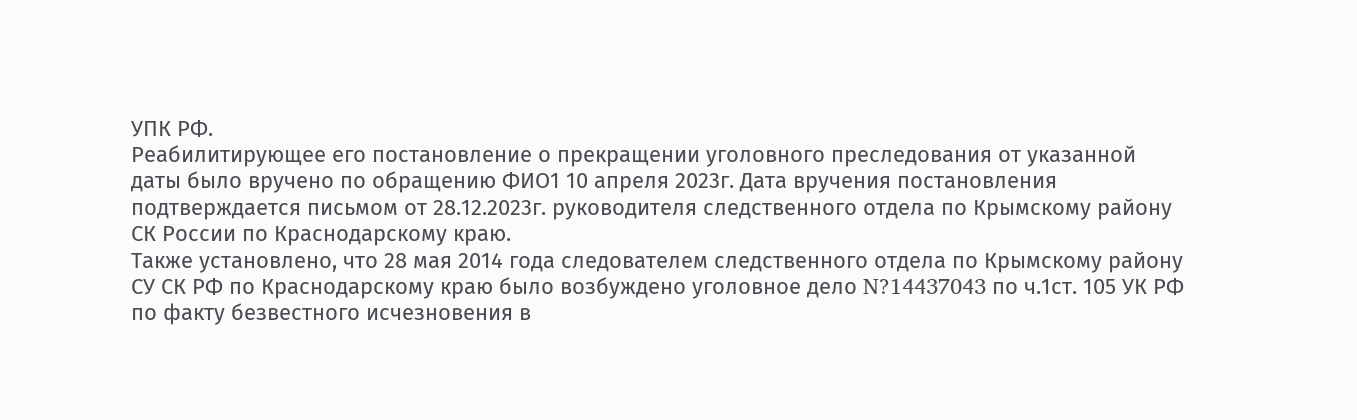УПК РФ.
Реабилитирующее его постановление о прекращении уголовного преследования от указанной даты было вручено по обращению ФИО1 10 апреля 2023г. Дата вручения постановления подтверждается письмом от 28.12.2023г. руководителя следственного отдела по Крымскому району СК России по Краснодарскому краю.
Также установлено, что 28 мая 2014 года следователем следственного отдела по Крымскому району СУ СК РФ по Краснодарскому краю было возбуждено уголовное дело N?14437043 по ч.1ст. 105 УК РФ по факту безвестного исчезновения в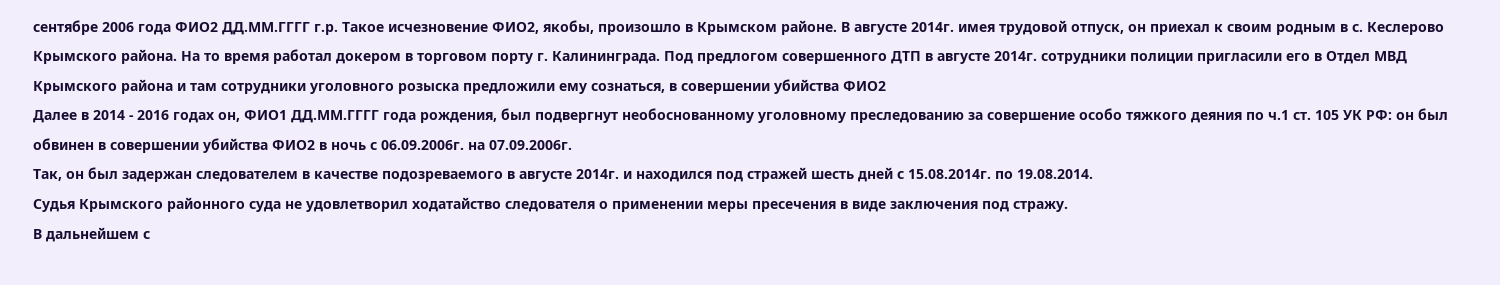сентябре 2006 года ФИО2 ДД.ММ.ГГГГ г.р. Такое исчезновение ФИО2, якобы, произошло в Крымском районе. В августе 2014г. имея трудовой отпуск, он приехал к своим родным в с. Кеслерово Крымского района. На то время работал докером в торговом порту г. Калининграда. Под предлогом совершенного ДТП в августе 2014г. сотрудники полиции пригласили его в Отдел МВД Крымского района и там сотрудники уголовного розыска предложили ему сознаться, в совершении убийства ФИО2
Далее в 2014 - 2016 годах он, ФИО1 ДД.ММ.ГГГГ года рождения, был подвергнут необоснованному уголовному преследованию за совершение особо тяжкого деяния по ч.1 ст. 105 УК РФ: он был обвинен в совершении убийства ФИО2 в ночь с 06.09.2006г. на 07.09.2006г.
Так, он был задержан следователем в качестве подозреваемого в августе 2014г. и находился под стражей шесть дней с 15.08.2014г. по 19.08.2014.
Судья Крымского районного суда не удовлетворил ходатайство следователя о применении меры пресечения в виде заключения под стражу.
В дальнейшем с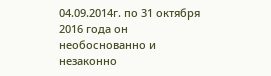04.09.2014г. по 31 октября 2016 года он необоснованно и незаконно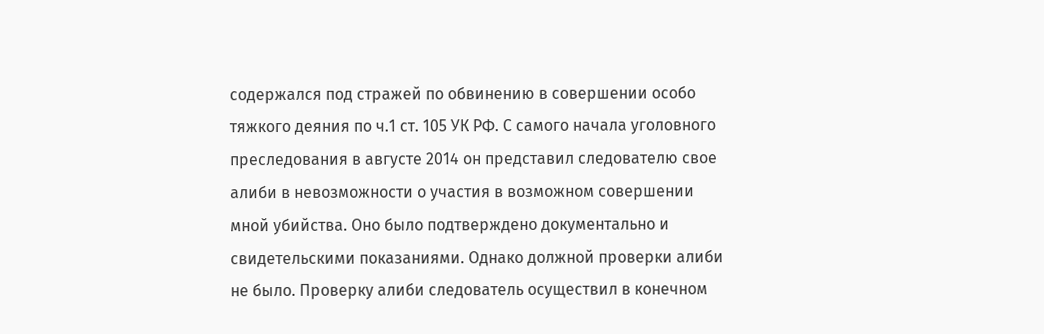содержался под стражей по обвинению в совершении особо тяжкого деяния по ч.1 ст. 105 УК РФ. С самого начала уголовного преследования в августе 2014 он представил следователю свое алиби в невозможности о участия в возможном совершении мной убийства. Оно было подтверждено документально и свидетельскими показаниями. Однако должной проверки алиби не было. Проверку алиби следователь осуществил в конечном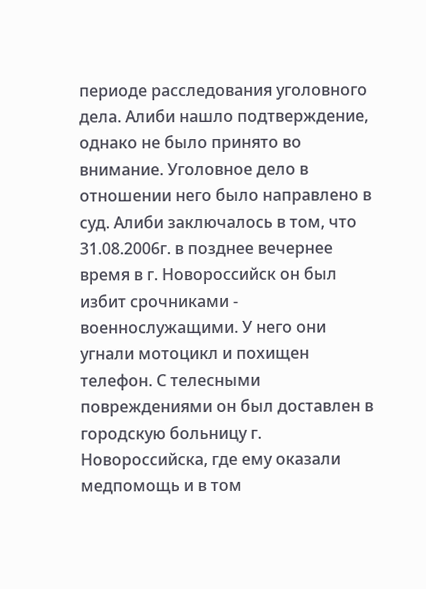периоде расследования уголовного дела. Алиби нашло подтверждение, однако не было принято во внимание. Уголовное дело в отношении него было направлено в суд. Алиби заключалось в том, что 31.08.2006г. в позднее вечернее время в г. Новороссийск он был избит срочниками - военнослужащими. У него они угнали мотоцикл и похищен телефон. С телесными повреждениями он был доставлен в городскую больницу г. Новороссийска, где ему оказали медпомощь и в том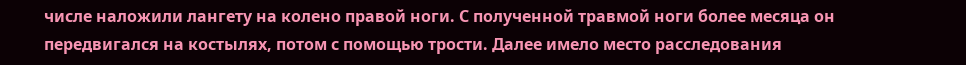числе наложили лангету на колено правой ноги. С полученной травмой ноги более месяца он передвигался на костылях, потом с помощью трости. Далее имело место расследования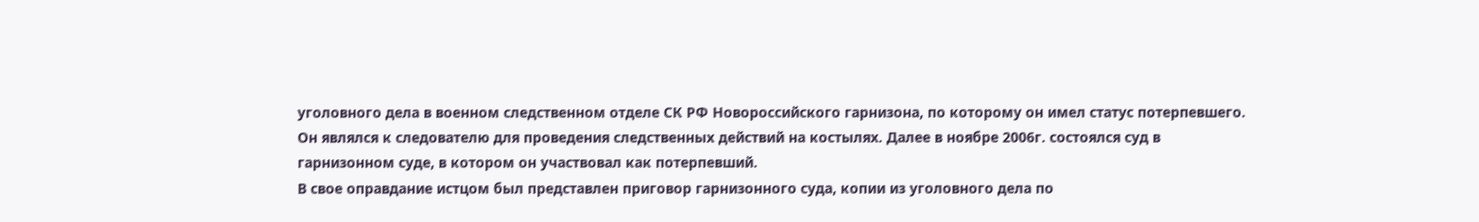уголовного дела в военном следственном отделе СК РФ Новороссийского гарнизона, по которому он имел статус потерпевшего. Он являлся к следователю для проведения следственных действий на костылях. Далее в ноябре 2006г. состоялся суд в гарнизонном суде, в котором он участвовал как потерпевший.
В свое оправдание истцом был представлен приговор гарнизонного суда, копии из уголовного дела по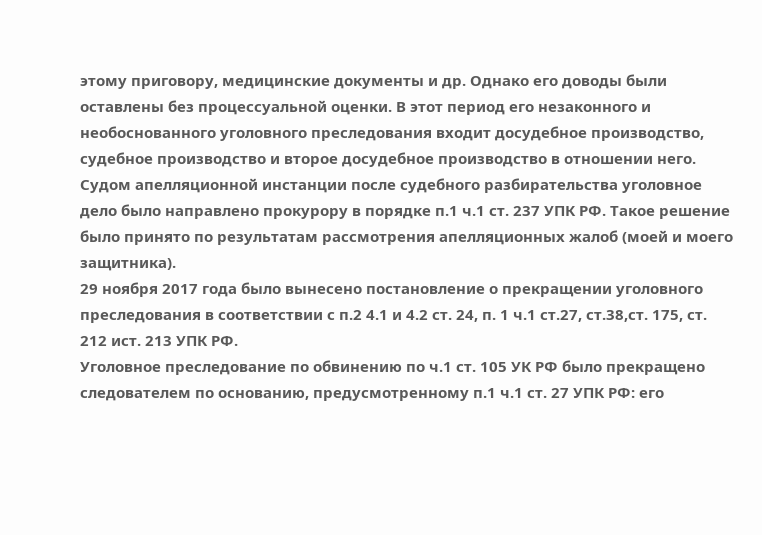этому приговору, медицинские документы и др. Однако его доводы были оставлены без процессуальной оценки. В этот период его незаконного и необоснованного уголовного преследования входит досудебное производство, судебное производство и второе досудебное производство в отношении него. Судом апелляционной инстанции после судебного разбирательства уголовное дело было направлено прокурору в порядке п.1 ч.1 ст. 237 УПК РФ. Такое решение было принято по результатам рассмотрения апелляционных жалоб (моей и моего защитника).
29 ноября 2017 года было вынесено постановление о прекращении уголовного преследования в соответствии с п.2 4.1 и 4.2 ст. 24, п. 1 ч.1 ст.27, ст.38,ст. 175, ст. 212 ист. 213 УПК РФ.
Уголовное преследование по обвинению по ч.1 ст. 105 УК РФ было прекращено следователем по основанию, предусмотренному п.1 ч.1 ст. 27 УПК РФ: его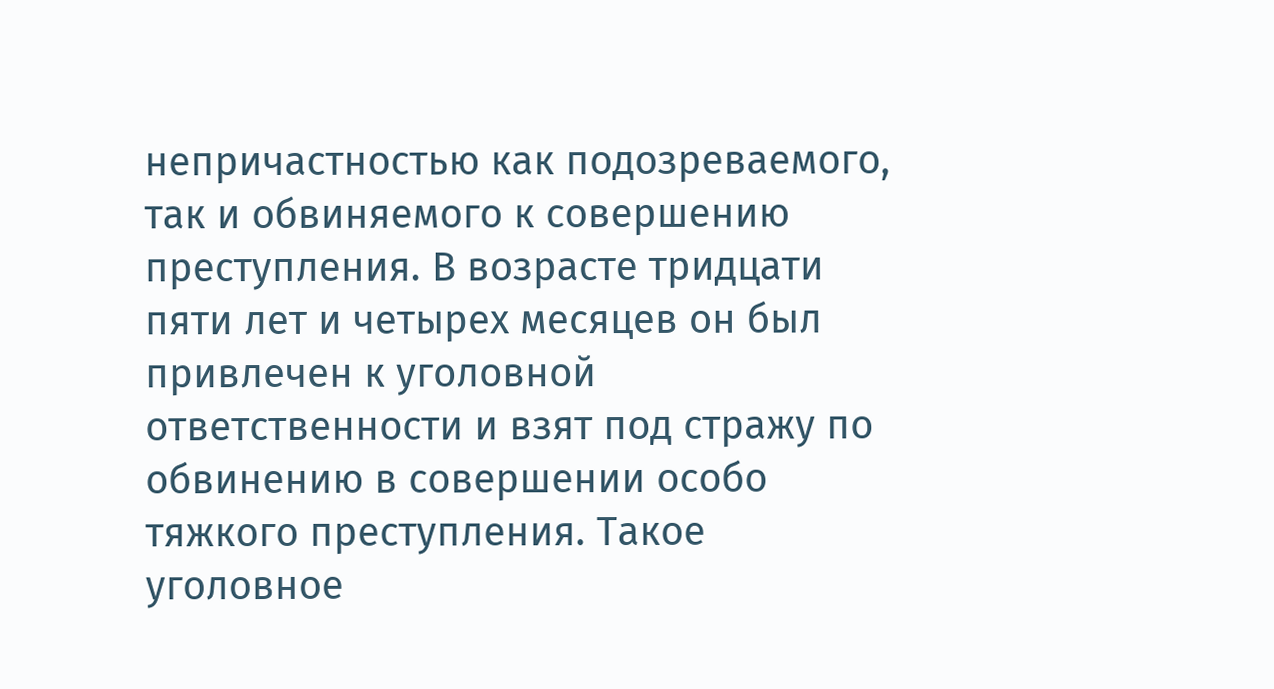непричастностью как подозреваемого, так и обвиняемого к совершению преступления. В возрасте тридцати пяти лет и четырех месяцев он был привлечен к уголовной ответственности и взят под стражу по обвинению в совершении особо тяжкого преступления. Такое уголовное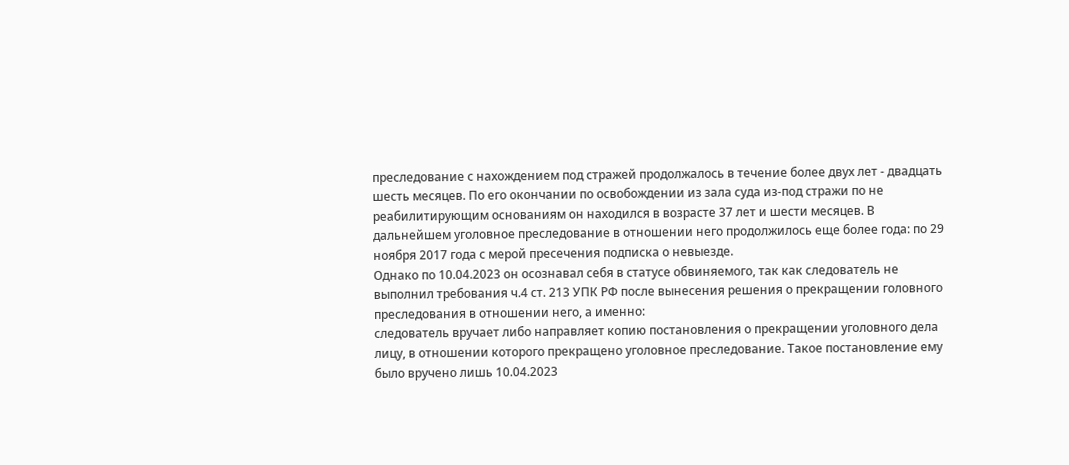преследование с нахождением под стражей продолжалось в течение более двух лет - двадцать шесть месяцев. По его окончании по освобождении из зала суда из-под стражи по не реабилитирующим основаниям он находился в возрасте 37 лет и шести месяцев. В дальнейшем уголовное преследование в отношении него продолжилось еще более года: по 29 ноября 2017 года с мерой пресечения подписка о невыезде.
Однако по 10.04.2023 он осознавал себя в статусе обвиняемого, так как следователь не выполнил требования ч.4 ст. 213 УПК РФ после вынесения решения о прекращении головного преследования в отношении него, а именно:
следователь вручает либо направляет копию постановления о прекращении уголовного дела лицу, в отношении которого прекращено уголовное преследование. Такое постановление ему было вручено лишь 10.04.2023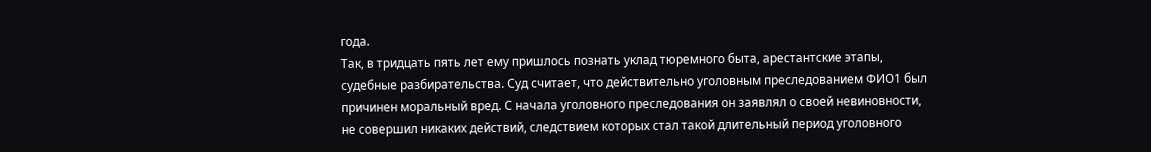года.
Так, в тридцать пять лет ему пришлось познать уклад тюремного быта, арестантские этапы, судебные разбирательства. Суд считает, что действительно уголовным преследованием ФИО1 был причинен моральный вред. С начала уголовного преследования он заявлял о своей невиновности, не совершил никаких действий, следствием которых стал такой длительный период уголовного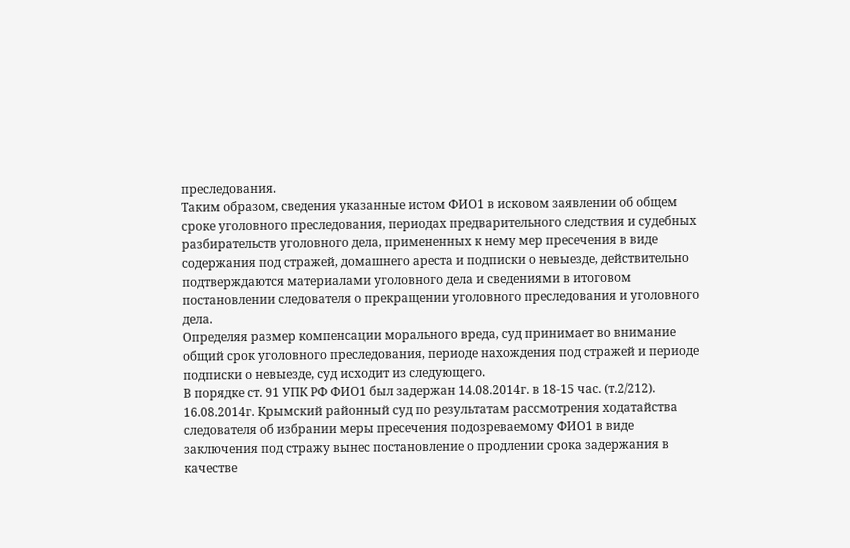преследования.
Таким образом, сведения указанные истом ФИО1 в исковом заявлении об общем сроке уголовного преследования, периодах предварительного следствия и судебных разбирательств уголовного дела, примененных к нему мер пресечения в виде содержания под стражей, домашнего ареста и подписки о невыезде, действительно подтверждаются материалами уголовного дела и сведениями в итоговом постановлении следователя о прекращении уголовного преследования и уголовного дела.
Определяя размер компенсации морального вреда, суд принимает во внимание общий срок уголовного преследования, периоде нахождения под стражей и периоде подписки о невыезде, суд исходит из следующего.
В порядке ст. 91 УПК РФ ФИО1 был задержан 14.08.2014г. в 18-15 час. (т.2/212).
16.08.2014г. Крымский районный суд по результатам рассмотрения ходатайства следователя об избрании меры пресечения подозреваемому ФИО1 в виде заключения под стражу вынес постановление о продлении срока задержания в качестве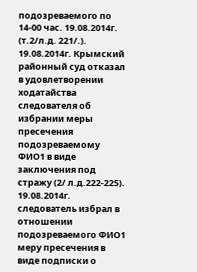подозреваемого по 14-00 час. 19.08.2014г. (т.2/л.д. 221/.).
19.08.2014г. Крымский районный суд отказал в удовлетворении ходатайства следователя об избрании меры пресечения подозреваемому ФИО1 в виде заключения под стражу (2/ л.д.222-225).
19.08.2014г. следователь избрал в отношении подозреваемого ФИО1 меру пресечения в виде подписки о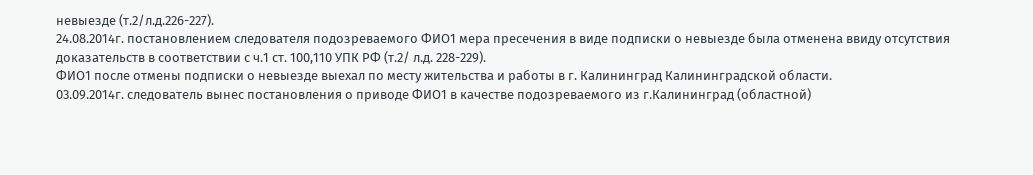невыезде (т.2/л.д.226-227).
24.08.2014г. постановлением следователя подозреваемого ФИО1 мера пресечения в виде подписки о невыезде была отменена ввиду отсутствия доказательств в соответствии с ч.1 ст. 100,110 УПК РФ (т.2/ л.д. 228-229).
ФИО1 после отмены подписки о невыезде выехал по месту жительства и работы в г. Калининград Калининградской области.
03.09.2014г. следователь вынес постановления о приводе ФИО1 в качестве подозреваемого из г.Калининград (областной)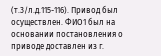(т.3/л.д.115-116). Привод был осуществлен. ФИО1 был на основании постановления о приводе доставлен из г.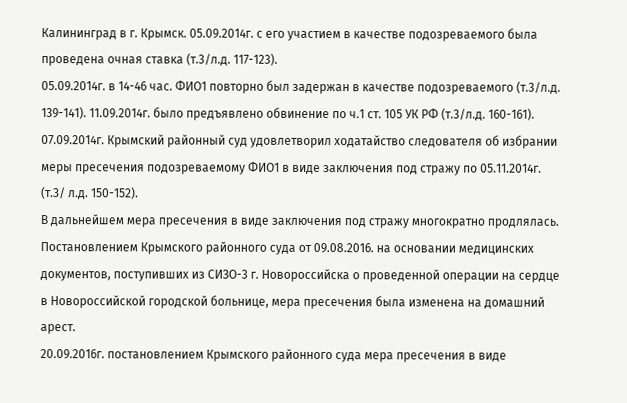Калининград в г. Крымск. 05.09.2014г. с его участием в качестве подозреваемого была проведена очная ставка (т.3/л.д. 117-123).
05.09.2014г. в 14-46 час. ФИО1 повторно был задержан в качестве подозреваемого (т.3/л.д. 139-141). 11.09.2014г. было предъявлено обвинение по ч.1 ст. 105 УК РФ (т.3/л.д. 160-161).
07.09.2014г. Крымский районный суд удовлетворил ходатайство следователя об избрании меры пресечения подозреваемому ФИО1 в виде заключения под стражу по 05.11.2014г. (т.3/ л.д. 150-152).
В дальнейшем мера пресечения в виде заключения под стражу многократно продлялась.
Постановлением Крымского районного суда от 09.08.2016. на основании медицинских документов, поступивших из СИЗО-3 г. Новороссийска о проведенной операции на сердце в Новороссийской городской больнице, мера пресечения была изменена на домашний арест.
20.09.2016г. постановлением Крымского районного суда мера пресечения в виде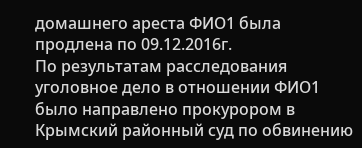домашнего ареста ФИО1 была продлена по 09.12.2016г.
По результатам расследования уголовное дело в отношении ФИО1 было направлено прокурором в Крымский районный суд по обвинению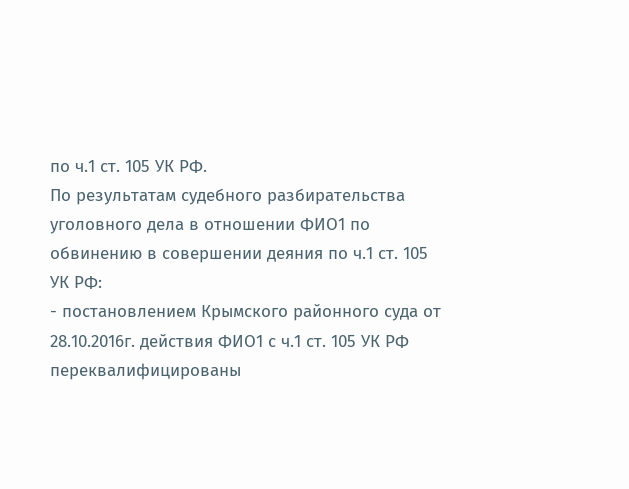по ч.1 ст. 105 УК РФ.
По результатам судебного разбирательства уголовного дела в отношении ФИО1 по обвинению в совершении деяния по ч.1 ст. 105 УК РФ:
- постановлением Крымского районного суда от 28.10.2016г. действия ФИО1 с ч.1 ст. 105 УК РФ переквалифицированы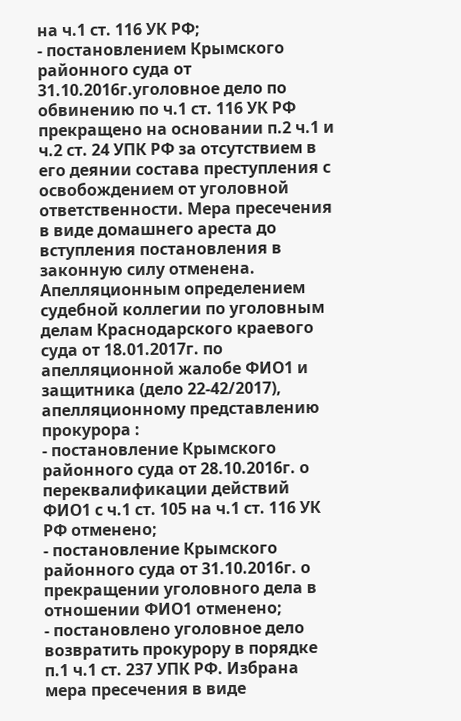на ч.1 ст. 116 УК РФ;
- постановлением Крымского районного суда от 31.10.2016г.уголовное дело по обвинению по ч.1 ст. 116 УК РФ прекращено на основании п.2 ч.1 и ч.2 ст. 24 УПК РФ за отсутствием в его деянии состава преступления с освобождением от уголовной ответственности. Мера пресечения в виде домашнего ареста до вступления постановления в законную силу отменена.
Апелляционным определением судебной коллегии по уголовным делам Краснодарского краевого суда от 18.01.2017г. по апелляционной жалобе ФИО1 и защитника (дело 22-42/2017), апелляционному представлению прокурора :
- постановление Крымского районного суда от 28.10.2016г. о переквалификации действий ФИО1 с ч.1 ст. 105 на ч.1 ст. 116 УК РФ отменено;
- постановление Крымского районного суда от 31.10.2016г. о прекращении уголовного дела в отношении ФИО1 отменено;
- постановлено уголовное дело возвратить прокурору в порядке п.1 ч.1 ст. 237 УПК РФ. Избрана мера пресечения в виде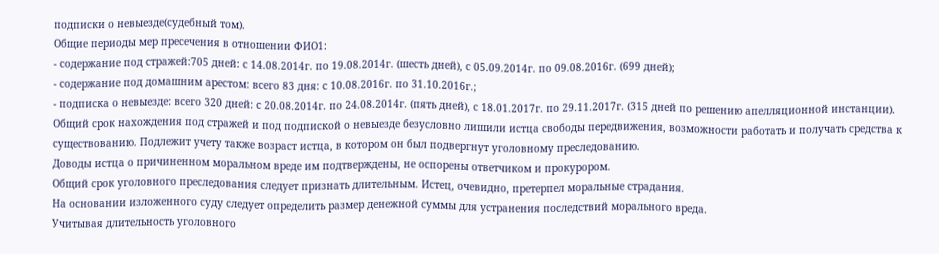подписки о невыезде(судебный том).
Общие периоды мер пресечения в отношении ФИО1:
- содержание под стражей:705 дней: с 14.08.2014г. по 19.08.2014г. (шесть дней), с 05.09.2014г. по 09.08.2016г. (699 дней);
- содержание под домашним арестом: всего 83 дня: с 10.08.2016г. по 31.10.2016г.;
- подписка о невыезде: всего 320 дней: с 20.08.2014г. по 24.08.2014г. (пять дней), с 18.01.2017г. по 29.11.2017г. (315 дней по решению апелляционной инстанции).
Общий срок нахождения под стражей и под подпиской о невыезде безусловно лишили истца свободы передвижения, возможности работать и получать средства к существованию. Подлежит учету также возраст истца, в котором он был подвергнут уголовному преследованию.
Доводы истца о причиненном моральном вреде им подтверждены, не оспорены ответчиком и прокурором.
Общий срок уголовного преследования следует признать длительным. Истец, очевидно, претерпел моральные страдания.
На основании изложенного суду следует определить размер денежной суммы для устранения последствий морального вреда.
Учитывая длительность уголовного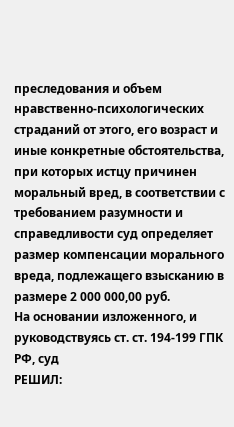преследования и объем нравственно-психологических страданий от этого, его возраст и иные конкретные обстоятельства, при которых истцу причинен моральный вред, в соответствии с требованием разумности и справедливости суд определяет размер компенсации морального вреда, подлежащего взысканию в размере 2 000 000,00 руб.
На основании изложенного, и руководствуясь ст. ст. 194-199 ГПК РФ, суд
РЕШИЛ: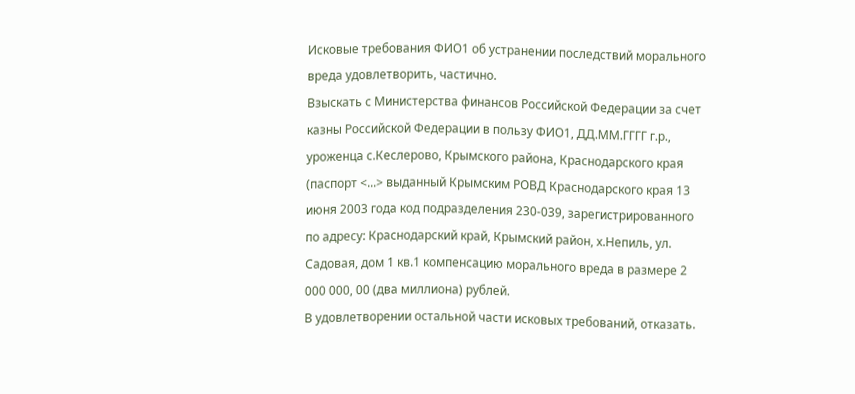Исковые требования ФИО1 об устранении последствий морального вреда удовлетворить, частично.
Взыскать с Министерства финансов Российской Федерации за счет казны Российской Федерации в пользу ФИО1, ДД.ММ.ГГГГ г.р., уроженца с.Кеслерово, Крымского района, Краснодарского края (паспорт <...> выданный Крымским РОВД Краснодарского края 13 июня 2003 года код подразделения 230-039, зарегистрированного по адресу: Краснодарский край, Крымский район, х.Непиль, ул. Садовая, дом 1 кв.1 компенсацию морального вреда в размере 2 000 000, 00 (два миллиона) рублей.
В удовлетворении остальной части исковых требований, отказать.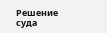Решение суда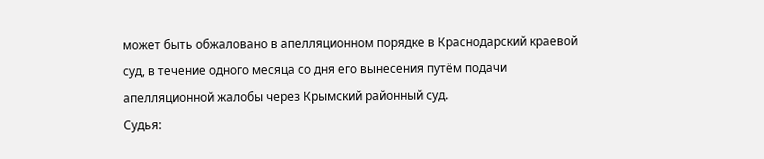может быть обжаловано в апелляционном порядке в Краснодарский краевой суд, в течение одного месяца со дня его вынесения путём подачи апелляционной жалобы через Крымский районный суд.
Судья: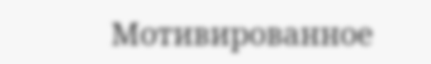Мотивированное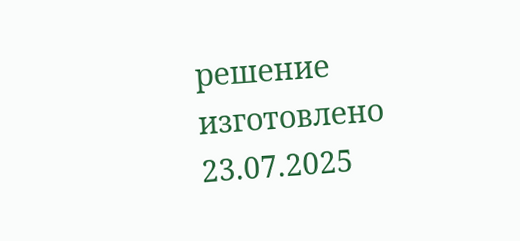решение изготовлено 23.07.2025